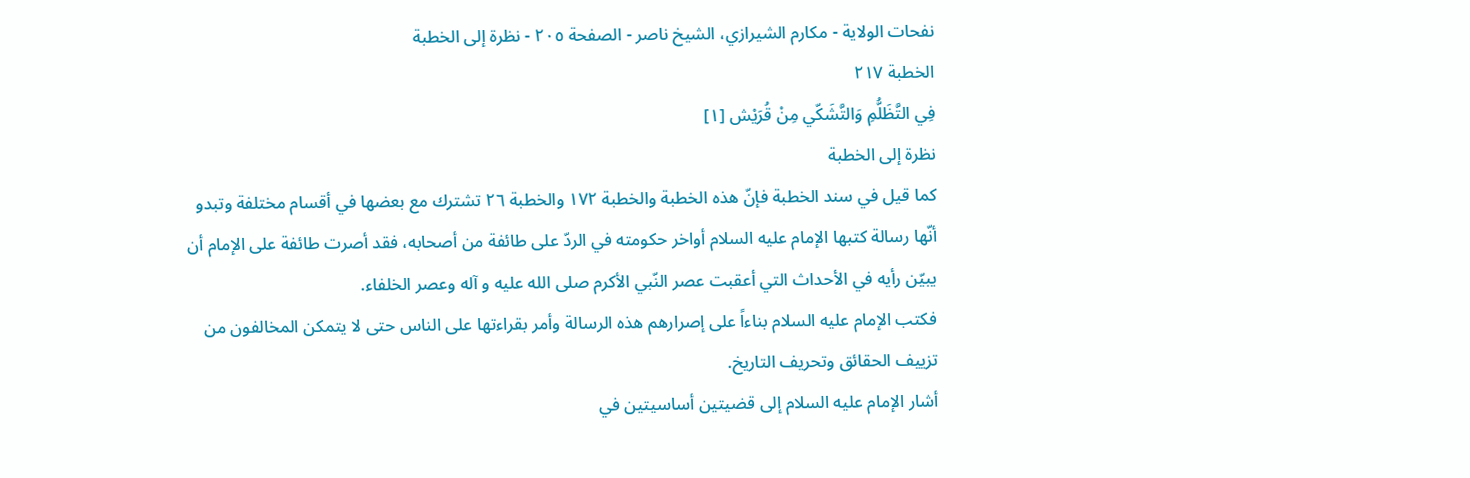نفحات الولاية - مكارم الشيرازي، الشيخ ناصر - الصفحة ٢٠٥ - نظرة إلى الخطبة
الخطبة ٢١٧
فِي التَّظَلُّمِ وَالتَّشَكّي مِنْ قُرَيْش [١]
نظرة إلى الخطبة
كما قيل في سند الخطبة فإنّ هذه الخطبة والخطبة ١٧٢ والخطبة ٢٦ تشترك مع بعضها في أقسام مختلفة وتبدو أنّها رسالة كتبها الإمام عليه السلام أواخر حكومته في الردّ على طائفة من أصحابه، فقد أصرت طائفة على الإمام أن يبيّن رأيه في الأحداث التي أعقبت عصر النّبي الأكرم صلى الله عليه و آله وعصر الخلفاء.
فكتب الإمام عليه السلام بناءاً على إصرارهم هذه الرسالة وأمر بقراءتها على الناس حتى لا يتمكن المخالفون من تزييف الحقائق وتحريف التاريخ.
أشار الإمام عليه السلام إلى قضيتين أساسيتين في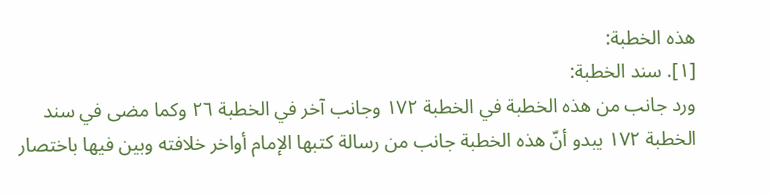هذه الخطبة:
[١]. سند الخطبة:
ورد جانب من هذه الخطبة في الخطبة ١٧٢ وجانب آخر في الخطبة ٢٦ وكما مضى في سند الخطبة ١٧٢ يبدو أنّ هذه الخطبة جانب من رسالة كتبها الإمام أواخر خلافته وبين فيها باختصار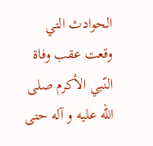الحوادث التي وقعت عقب وفاة النّبي الأكرم صلى الله عليه و آله حتى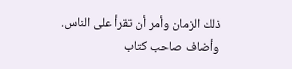ذلك الزمان وأمر أن تقرأ على الناس.
وأضاف صاحب كتاب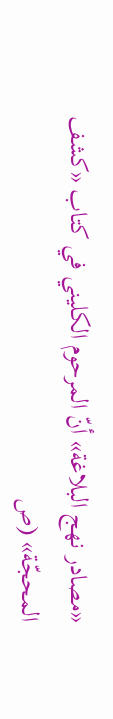«مصادر نهج البلاغة» أنّ المرحوم الكليني في كتاب «كشف المحجّة» (ص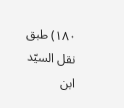١٨٠) طبق نقل السيّد ابن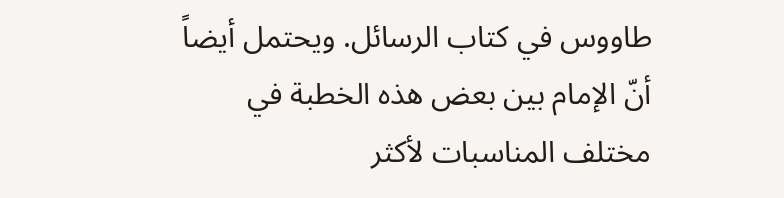طاووس في كتاب الرسائل. ويحتمل أيضاً أنّ الإمام بين بعض هذه الخطبة في مختلف المناسبات لأكثر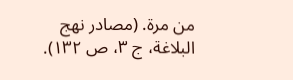من مرة. (مصادر نهج البلاغة، ج ٣، ص ١٣٢).